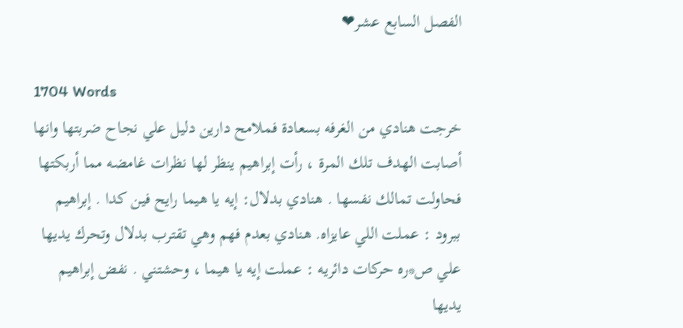الفصل السابع عشر❤

1704 Words
خرجت هنادي من الغرفه بسعادة فملامح دارين دليل علي نجاح ضربتها وانها أصابت الهدف تلك المرة ، رأت إبراهيم ينظر لها نظرات غامضه مما أربكتها فحاولت تمالك نفسها . هنادي بدلال: إيه يا هيما رايح فين كدا . إبراهيم ببرود : عملت اللي عايزاه. هنادي بعدم فهم وهي تقترب بدلال وتحرك يديها علي ص*ره حركات دائريه : عملت إيه يا هيما ، وحشتني . نفض إبراهيم يديها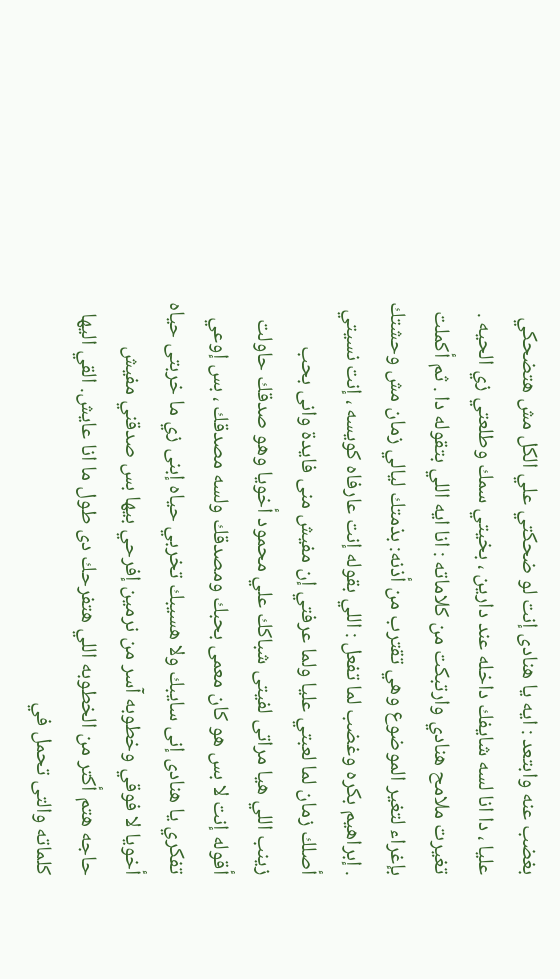بغضب عنه وابتعد : ايه يا هنادى إنت لو ضحكتي علي الكل مش هتضحكي عليا ، دا انا لسه شايفك داخله عند دارين ، بخيتي سمك وطلعتي زي الحيه . تغيرت ملامح هنادي وارتبكت من كلاماته : انا ايه اللي بتقوله دا . ثم أكملت بإغراء لتغير الموضوع وهي تقترب من أذنه: بذمتك ليالي زمان مش وحشتك . إبراهيم بكره وغضب لما تفعل : اللي بقوله إنت عارفاه كويسه ، إنت نسيتي أصلك زمان لما لعبتي عليا ولما عرفتي إن مفيش منى فايدة وانى بحب زينب اللي هيا مراتى لفيتى شباكك علي محمود أخويا وهو صدقك حاولت أقوله إنت لا بس هو كان معمى بحبك ومصدقك ولسه مصدقك ، بس إوعي تفكري يا هنادى إنى سايبك ولا هسيبك تخربي حياه إبنى زي ما خربتى حياه أخويا لا فوقي وخطوبه آسر من نرمين إفرحي بيها بس صدقني مفيش حاجه هتم أكتر من الخطوبه اللي هتفرحك دى طول ما انا عايش. القي اليها كلماته والتى تحمل في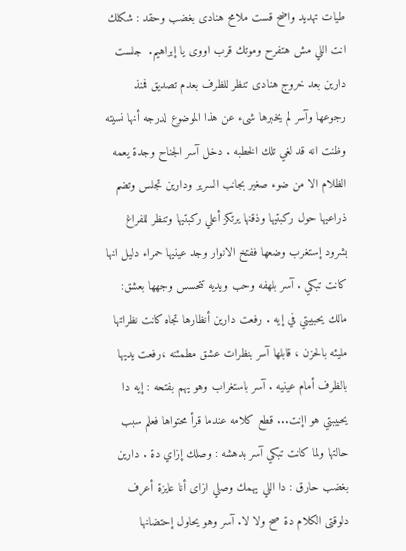طيات تهديد واضح قست ملامح هنادى بغضب وحقد : شكلك انت اللي مش هتفرح وموتك قرب اووى يا إبراهيم.  جلست دارين بعد خروج هنادى تنظر للظرف بعدم تصديق فمنذ رجوعها وآسر لم يخبرها شىء عن هذا الموضوع لدرجه أنها نسيته وظنت انه قد لغي تلك الخطبه . دخل آسر الجناح وجدة يعمه الظلام الا من ضوء صغير بجانب السرير ودارين تجلس وتضم ذراعيها حول ركبتيها وذقنها يرتكز أعلي ركبتيها وتنظر للفراغ بشرود إستغرب وضعها ففتخ الانوار وجد عينيها حمراء دليل انها كانت تبكي . آسر بلهفه وحب ويديه تتحسس وجهها بعشق: مالك يحبيبتي في إيه . رفعت دارين أنظارها تجاه كانت نظراتها مليئه بالحزن ، قابلها آسر بنظرات عشق مطمئنه ،رفعت يديها بالظرف أمام عينيه . آسر باستغراب وهو يهم بفتحه : إيه دا يحبيبتي هو اإنت... قطع كلامه عندما قرأ محتواها فعلم سبب حالتها ولما كانت تبكي آسر بدهشه : وصلك إزاي دة . دارين بغضب حارق : دا اللي يهمك وصلي ازاى أنا عايزة أعرف دلوقتى الكلام دة صح ولا لا. آسر وهو يحاول إحتضانها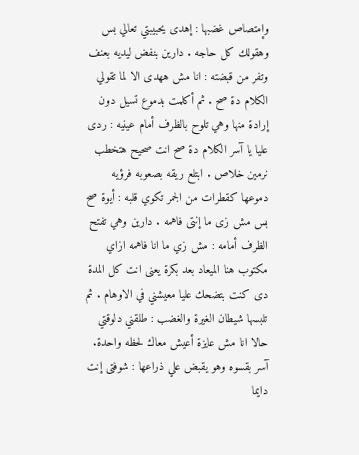وإمتصاص غضبها : إهدى يحبيبتي تعالي بس وهقولك كل حاجه . دارين بنفض ليديه بعنف وتفر من قبضته : انا مش ههدى الا لما تقولي الكلام دة صح . ثم أكلمت بدموع تسيل دون إرادة منها وهي تلوح بالظرف أمام عينيه : ردى عليا يا آسر الكلام دة صح انت صحيح هتخطب نرمين خلاص . ابتلع ريقه بصعوبه فرؤيه دموعها كقطرات من الجمر تكوي قلبه : أيوة صح بس مش زى ما إنتى فاهمه . دارين وهي تفتح الظرف أمامه : مش زي ما انا فاهمه ازاي مكتوب هنا الميعاد بعد بكرة يعنى انت كل المدة دى كنت بتضحك عليا معيشني في الاوهام . ثم تلبسها شيطان الغيرة والغضب : طلقني دلوقتي حالا انا مش عايزة أعيش معاك لحظه واحدة. آسر بقسوه وهو يقبض علي ذراعها : شوفتى إنت دايما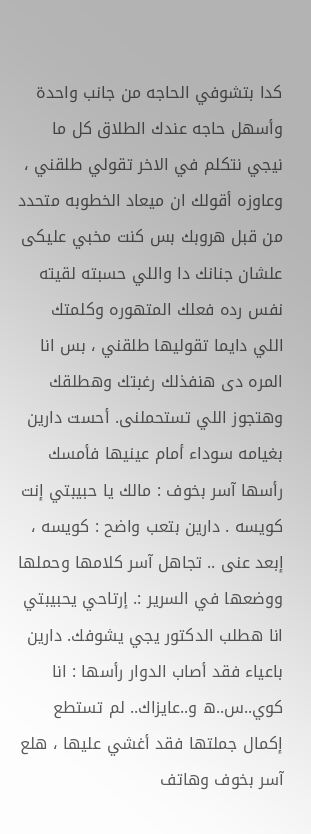كدا بتشوفي الحاجه من جانب واحدة وأسهل حاجه عندك الطلاق كل ما نيجي نتكلم في الاخر تقولي طلقني ، وعاوزه أقولك ان ميعاد الخطوبه متحدد من قبل هروبك بس كنت مخبي عليكى علشان جنانك دا واللي حسبته لقيته نفس رده فعلك المتهوره وكلمتك اللي دايما تقوليها طلقني ، بس انا المره دى هنفذلك رغبتك وهطلقك وهتجوز اللي تستحملنى. أحست دارين بغيامه سوداء أمام عينيها فأمسك رأسها آسر بخوف : مالك يا حبيبتي إنت كويسه . دارين بتعب واضح : كويسه ، إبعد عنى .. تجاهل آسر كلامها وحملها ووضعها في السرير :. إرتاحي يحبيبتي انا هطلب الدكتور يجي يشوفك. دارين باعياء فقد أصاب الدوار رأسها : انا كوي..س..ه و..عايزاك.. لم تستطع إكمال جملتها فقد أغشي عليها ، هلع آسر بخوف وهاتف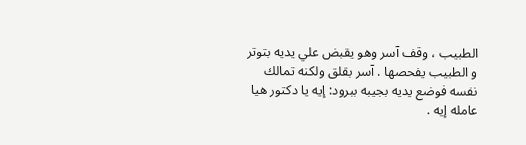الطبيب ، وقف آسر وهو يقبض علي يديه بتوتر و الطبيب يفحصها . آسر بقلق ولكنه تمالك نفسه فوضع يديه بجيبه ببرود: إيه يا دكتور هيا عامله إيه .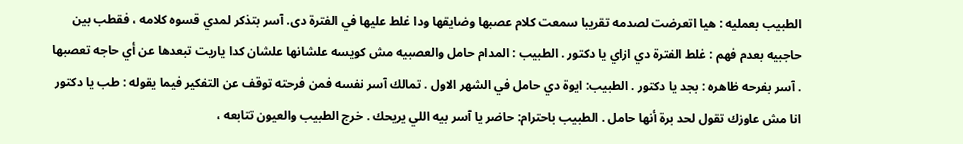الطبيب بعمليه : هيا اتعرضت لصدمه تقريبا سمعت كلام عصبها وضايقها ودا غلط عليها في الفترة دى. آسر بتذكر لمدي قسوه كلامه ، فقطب بين حاجبيه بعدم فهم : غلط الفترة دي ازاي يا دكتور . الطبيب : المدام حامل والعصبيه مش كويسه علشانها علشان كدا ياريت تبعدها عن أي حاجه تعصبها . آسر بفرحه ظاهره : بجد يا دكتور . الطبيب: ايوة دي حامل في الشهر الاول . تمالك آسر نفسه فمن فرحته توقف عن التفكير فيما يقوله : طب يا دكتور انا مش عاوزك تقول لحد برة أنها حامل . الطبيب باحترام: حاضر يا آسر بيه اللي يريحك . خرج الطبيب والعيون تتابعه ،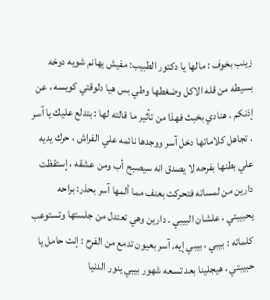زينب بخوف : مالها يا دكتور الطبيب: مفيش يهانم شويه دوخه بسيطه من قله الاكل وضغطها وطي بس هيا دلوقتي كويسه ، عن إذنكم . هنادي بخبث فهذا من تأثير ما قالته لها : بتدلع عليك يا آسر . تجاهل كلاماتها دخل آسر ووجدها نائمه علي الفراش ، حرك يديه علي بطنها بفرحه لا يصدق انه سيصبح أب ومن عشقه ، إستقظت دارين من لمساته فتحركت بعنف مما ألمها آسر بحذر: براحه يحبيبتي ، علشان البيبي . دارين وهي تعتدل من جلستها وتستوعب كلماته : بيبي ، بيبي إيه. آسر بعيون تدمع من الفرح : إنت حامل يا حبيبتي ، هيجلينا بعد تسعه شهور بيبي ينور الدنيا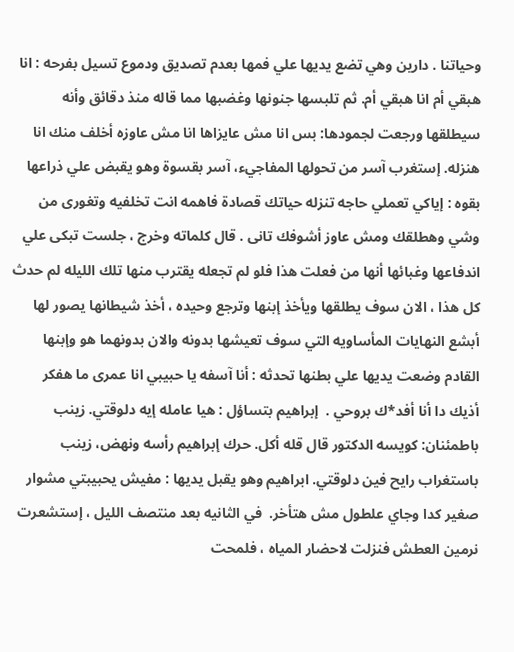وحياتنا . دارين وهي تضع يديها علي فمها بعدم تصديق ودموع تسيل بفرحه : انا هبقي أم انا هبقي أم. ثم تلبسها جنونها وغضبها مما قاله منذ دقائق وأنه سيطلقها ورجعت لجمودها: بس انا مش عايزاها انا مش عاوزه أخلف منك انا هنزله. إستغرب آسر من تحولها المفاجيء، آسر بقسوة وهو يقبض علي ذراعها بقوه : إياكي تعملي حاجه تنزله حياتك قصادة فاهمه انت تخلفيه وتغورى من وشي وهطلقك ومش عاوز أشوفك تانى . قال كلماته وخرج ، جلست تبكى علي اندفاعها وغبائها أنها من فعلت هذا فلو لم تجعله يقترب منها تلك الليله لم حدث كل هذا ، الان سوف يطلقها ويأخذ إبنها وترجع وحيده ، أخذ شيطانها يصور لها أبشع النهايات المأساويه التي سوف تعيشها بدونه والان بدونهما هو وإبنها القادم وضعت يديها علي بطنها تحدثه : أنا آسفه يا حبيبي انا عمرى ما هفكر أذيك دا أنا أفد*ك بروحي .  إبراهيم بتساؤل : هيا عامله إيه دلوقتي. زينب باطمئنان: كويسه الدكتور قال قله أكل. حرك إبراهيم رأسه ونهض، زينب باستغراب رايح فين دلوقتي. ابراهيم وهو يقبل يديها : مفيش يحبيبتي مشوار صغير كدا وجاي علطول مش هتأخر.  في الثانيه بعد منتصف الليل ، إستشعرت نرمين العطش فنزلت لاحضار المياه ، فلمحت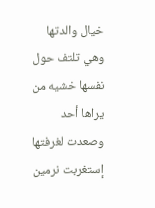خيال والدتها وهي تلتف حول نفسها خشيه من يراها أحد وصعدت لغرفتها إستغربت نرمين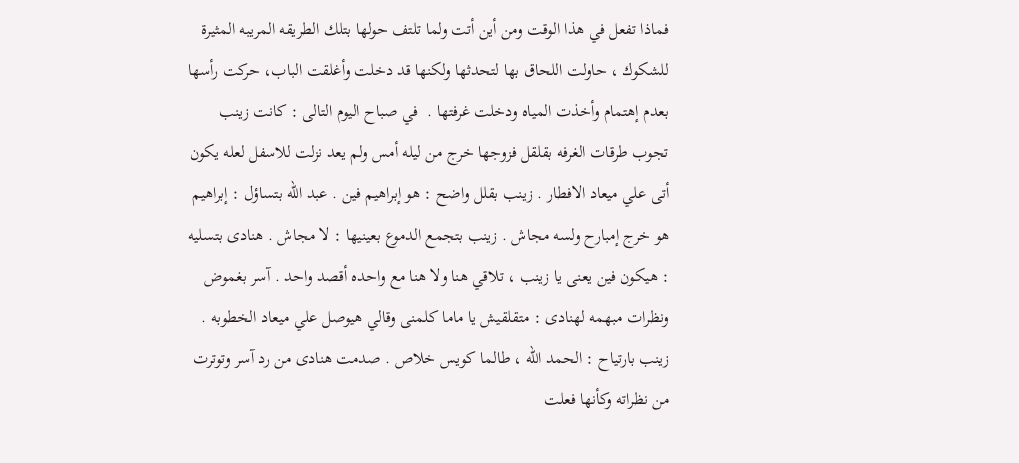فماذا تفعل في هذا الوقت ومن أين أتت ولما تلتف حولها بتلك الطريقه المريبه المثيرة للشكوك ، حاولت اللحاق بها لتحدثها ولكنها قد دخلت وأغلقت الباب، حركت رأسها بعدم إهتمام وأخذت المياه ودخلت غرفتها .  في صباح اليوم التالى : كانت زينب تجوب طرقات الغرفه بقلقل فزوجها خرج من ليله أمس ولم يعد نزلت للاسفل لعله يكون أتى علي ميعاد الافطار . زينب بقلل واضح : هو إبراهيم فين . عبد الله بتساؤل : إبراهيم هو خرج إمبارح ولسه مجاش . زينب بتجمع الدموع بعينيها : لا مجاش . هنادى بتسليه : هيكون فين يعنى يا زينب ، تلاقي هنا ولا هنا مع واحده أقصد واحد . آسر بغموض ونظرات مبهمه لهنادى : متقلقيش يا ماما كلمنى وقالي هيوصل علي ميعاد الخطوبه . زينب بارتياح : الحمد الله ، طالما كويس خلاص . صدمت هنادى من رد آسر وتوترت من نظراته وكأنها فعلت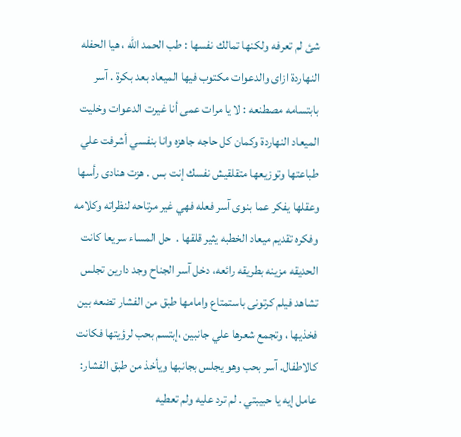شئ لم تعرفه ولكنها تمالك نفسها : طب الحمد الله ، هيا الحفله النهاردة ازاى والدعوات مكتوب فيها الميعاد بعد بكرة . آسر بابتسامه مصطنعه : لا يا مرات عمى أنا غيرت الدعوات وخليت الميعاد النهاردة وكمان كل حاجه جاهزه وانا بنفسي أشرفت علي طباعتها وتوزيعها متقلقيش نفسك إنت بس . هزت هنادى رأسها وعقلها يفكر عما بنوى آسر فعله فهي غير مرتاحه لنظراته وكلامه وفكره تقديم ميعاد الخطبه يثير قلقها .  حل المساء سريعا كانت الحديقه مزينه بطريقه رائعه، دخل آسر الجناح وجد دارين تجلس تشاهد فيلم كرتونى باستمتاع وامامها طبق من الفشار تضعه بين فخذيها ، وتجمع شعرها علي جانبين ،إبتسم بحب لرؤيتها فكانت كالاطفال. آسر بحب وهو يجلس بجانبها ويأخذ من طبق الفشار: عامل إيه يا حبيبتي . لم ترد عليه ولم تعطيه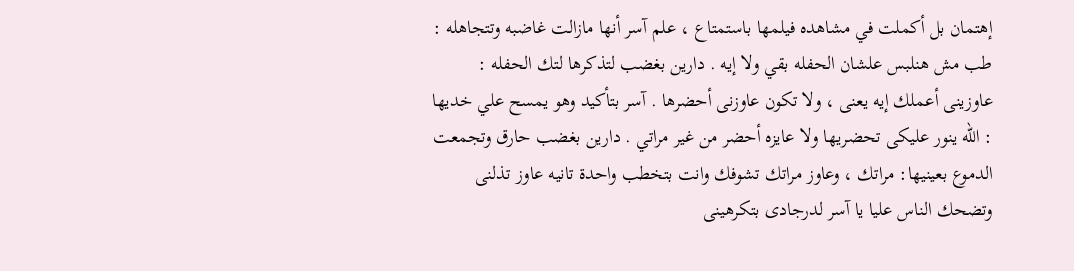إهتمان بل أكملت في مشاهده فيلمها باستمتاع ، علم آسر أنها مازالت غاضبه وتتجاهله : طب مش هنلبس علشان الحفله بقي ولا إيه . دارين بغضب لتذكرها لتك الحفله : عاوزينى أعملك إيه يعنى ، ولا تكون عاوزنى أحضرها . آسر بتأكيد وهو يمسح علي خديها : الله ينور عليكى تحضريها ولا عايزه أحضر من غير مراتي . دارين بغضب حارق وتجمعت الدموع بعينيها: مراتك ، وعاوز مراتك تشوفك وانت بتخطب واحدة تانيه عاوز تذلنى وتضحك الناس عليا يا آسر لدرجادى بتكرهينى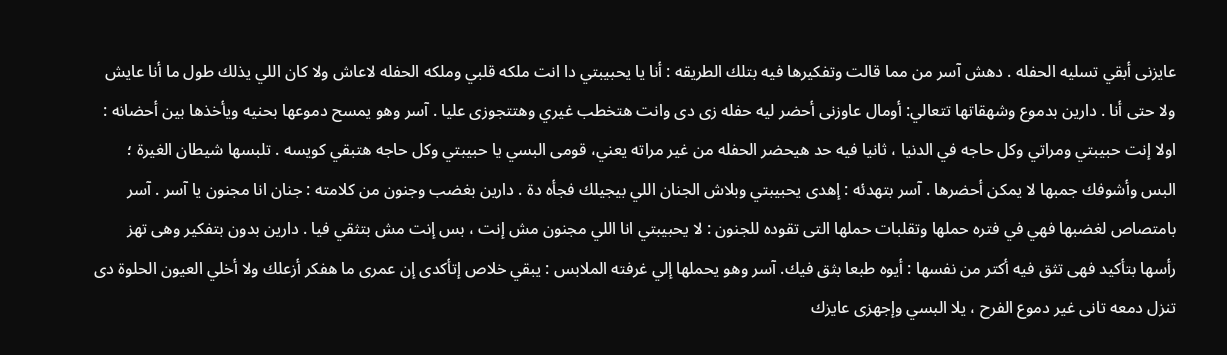عايزنى أبقي تسليه الحفله . دهش آسر من مما قالت وتفكيرها فيه بتلك الطريقه : أنا يا يحبيبتي دا انت ملكه قلبي وملكه الحفله لاعاش ولا كان اللي يذلك طول ما أنا عايش ولا حتى أنا . دارين بدموع وشهقاتها تتعالي: أومال عاوزنى أحضر ليه حفله زى دى وانت هتخطب غيري وهتتجوزى عليا . آسر وهو يمسح دموعها بحنيه ويأخذها بين أحضانه : اولا إنت حبيبتي ومراتي وكل حاجه في الدنيا ، ثانيا فيه حد هيحضر الحفله من غير مراته يعني، قومى البسي يا حبيبتي وكل حاجه هتبقي كويسه . تلبسها شيطان الغيرة ؛ البس وأشوفك جمبها لا يمكن أحضرها . آسر بتهدئه : إهدى يحبيبتي وبلاش الجنان اللي بيجيلك فجأه دة . دارين بغضب وجنون من كلامته : جنان انا مجنون يا آسر . آسر بامتصاص لغضبها فهي في فتره حملها وتقلبات حملها التى تقوده للجنون : لا يحبيبتي انا اللي مجنون مش إنت ، بس إنت مش بتثقي فيا . دارين بدون بتفكير وهى تهز رأسها بتأكيد فهى تثق فيه أكتر من نفسها : أيوه طبعا بثق فيك. آسر وهو يحملها إلي غرفته الملابس : يبقي خلاص إتأكدى إن عمرى ما هفكر أزعلك ولا أخلي العيون الحلوة دى تنزل دمعه تانى غير دموع الفرح ، يلا البسي وإجهزى عايزك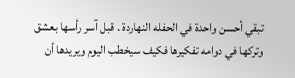تبقي أحسن واحدة في الحفله النهاردة . قبل آسر رأسها بعشق وتركها في دوامه تفكيرها فكيف سيخطب اليوم ويريدها أن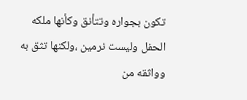تكون بجواره وتتأنق وكأنها ملكه الحفل وليست نرمين ،ولكنها تثق به وواثقه من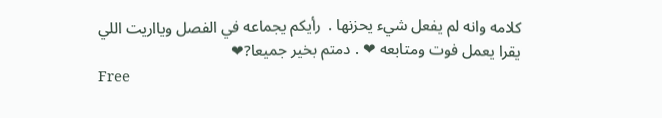كلامه وانه لم يفعل شيء يحزنها .  رأيكم يجماعه في الفصل ويااريت اللي يقرا يعمل فوت ومتابعه ❤ . دمتم بخير جميعا?❤
Free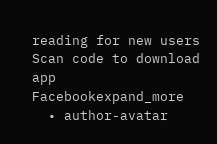reading for new users
Scan code to download app
Facebookexpand_more
  • author-avatar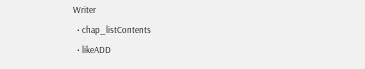Writer
  • chap_listContents
  • likeADD